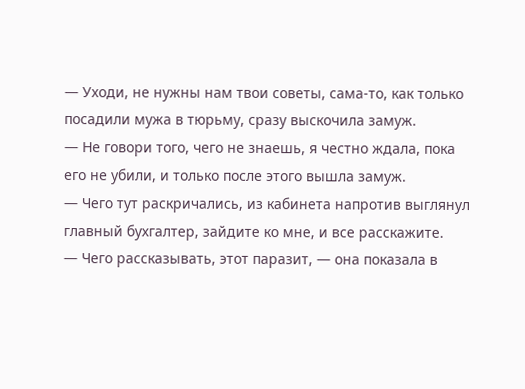— Уходи, не нужны нам твои советы, сама-то, как только посадили мужа в тюрьму, сразу выскочила замуж.
— Не говори того, чего не знаешь, я честно ждала, пока его не убили, и только после этого вышла замуж.
— Чего тут раскричались, из кабинета напротив выглянул главный бухгалтер, зайдите ко мне, и все расскажите.
— Чего рассказывать, этот паразит, — она показала в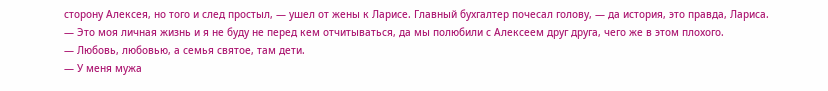сторону Алексея, но того и след простыл, — ушел от жены к Ларисе. Главный бухгалтер почесал голову, — да история, это правда, Лариса.
— Это моя личная жизнь и я не буду не перед кем отчитываться, да мы полюбили с Алексеем друг друга, чего же в этом плохого.
— Любовь, любовью, а семья святое, там дети.
— У меня мужа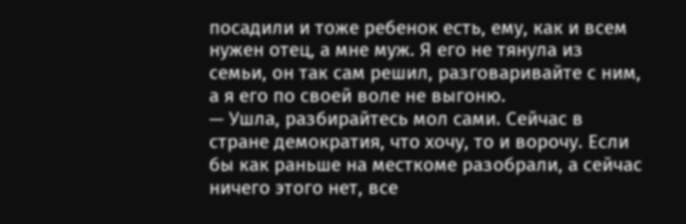посадили и тоже ребенок есть, ему, как и всем нужен отец, а мне муж. Я его не тянула из семьи, он так сам решил, разговаривайте с ним, а я его по своей воле не выгоню.
— Ушла, разбирайтесь мол сами. Сейчас в стране демократия, что хочу, то и ворочу. Если бы как раньше на месткоме разобрали, а сейчас ничего этого нет, все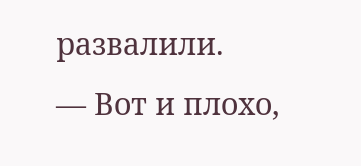развалили.
— Вот и плохо,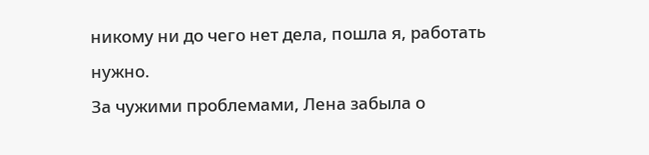никому ни до чего нет дела, пошла я, работать нужно.
За чужими проблемами, Лена забыла о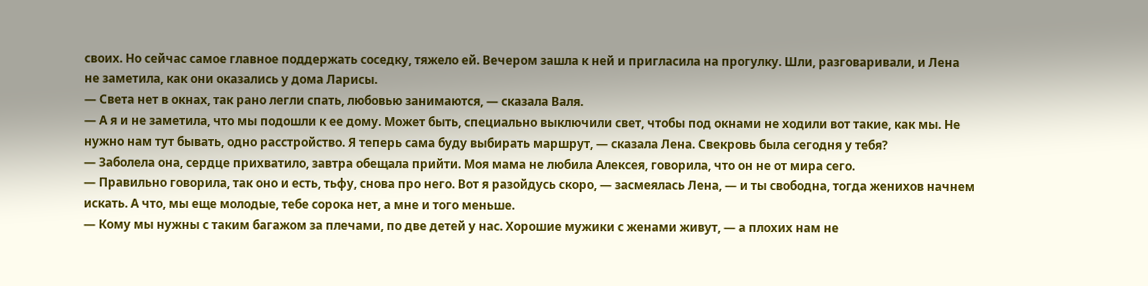своих. Но сейчас самое главное поддержать соседку, тяжело ей. Вечером зашла к ней и пригласила на прогулку. Шли, разговаривали, и Лена не заметила, как они оказались у дома Ларисы.
— Света нет в окнах, так рано легли спать, любовью занимаются, — сказала Валя.
— А я и не заметила, что мы подошли к ее дому. Может быть, специально выключили свет, чтобы под окнами не ходили вот такие, как мы. Не нужно нам тут бывать, одно расстройство. Я теперь сама буду выбирать маршрут, — сказала Лена. Свекровь была сегодня у тебя?
— Заболела она, сердце прихватило, завтра обещала прийти. Моя мама не любила Алексея, говорила, что он не от мира сего.
— Правильно говорила, так оно и есть, тьфу, снова про него. Вот я разойдусь скоро, — засмеялась Лена, — и ты свободна, тогда женихов начнем искать. А что, мы еще молодые, тебе сорока нет, а мне и того меньше.
— Кому мы нужны с таким багажом за плечами, по две детей у нас. Хорошие мужики с женами живут, — а плохих нам не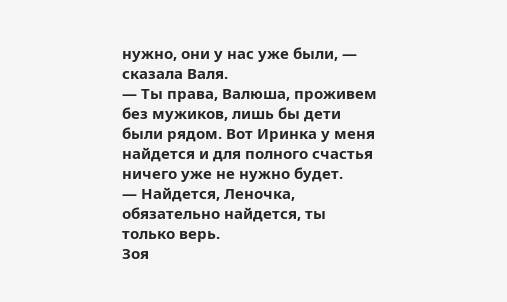нужно, они у нас уже были, — сказала Валя.
— Ты права, Валюша, проживем без мужиков, лишь бы дети были рядом. Вот Иринка у меня найдется и для полного счастья ничего уже не нужно будет.
— Найдется, Леночка, обязательно найдется, ты только верь.
Зоя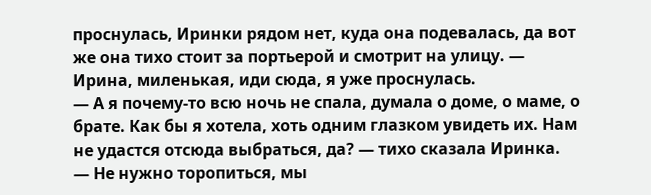проснулась, Иринки рядом нет, куда она подевалась, да вот же она тихо стоит за портьерой и смотрит на улицу. — Ирина, миленькая, иди сюда, я уже проснулась.
— А я почему-то всю ночь не спала, думала о доме, о маме, о брате. Как бы я хотела, хоть одним глазком увидеть их. Нам не удастся отсюда выбраться, да? — тихо сказала Иринка.
— Не нужно торопиться, мы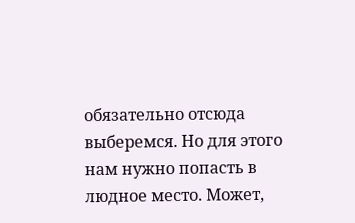обязательно отсюда выберемся. Но для этого нам нужно попасть в людное место. Может,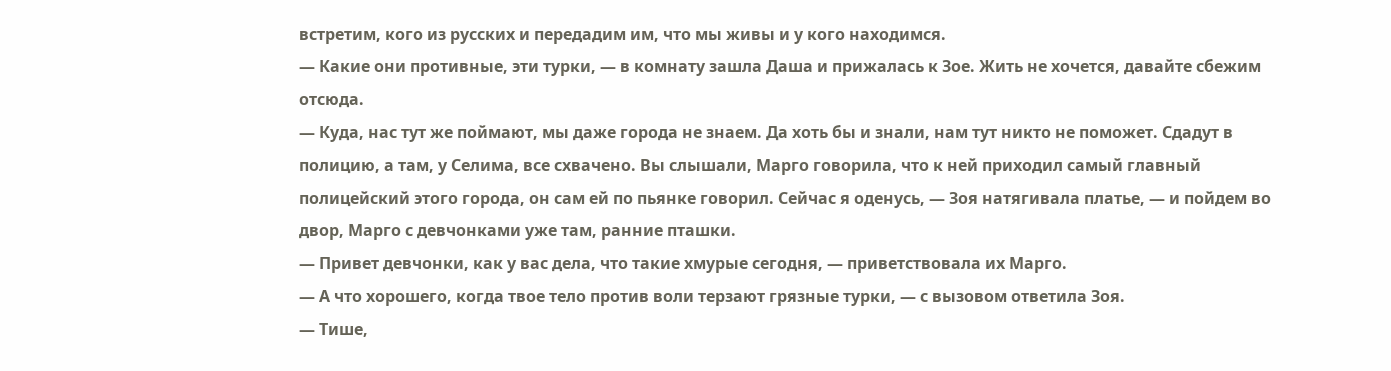встретим, кого из русских и передадим им, что мы живы и у кого находимся.
— Какие они противные, эти турки, — в комнату зашла Даша и прижалась к Зое. Жить не хочется, давайте сбежим отсюда.
— Куда, нас тут же поймают, мы даже города не знаем. Да хоть бы и знали, нам тут никто не поможет. Сдадут в полицию, а там, у Селима, все схвачено. Вы слышали, Марго говорила, что к ней приходил самый главный полицейский этого города, он сам ей по пьянке говорил. Сейчас я оденусь, — Зоя натягивала платье, — и пойдем во двор, Марго с девчонками уже там, ранние пташки.
— Привет девчонки, как у вас дела, что такие хмурые сегодня, — приветствовала их Марго.
— А что хорошего, когда твое тело против воли терзают грязные турки, — с вызовом ответила Зоя.
— Тише,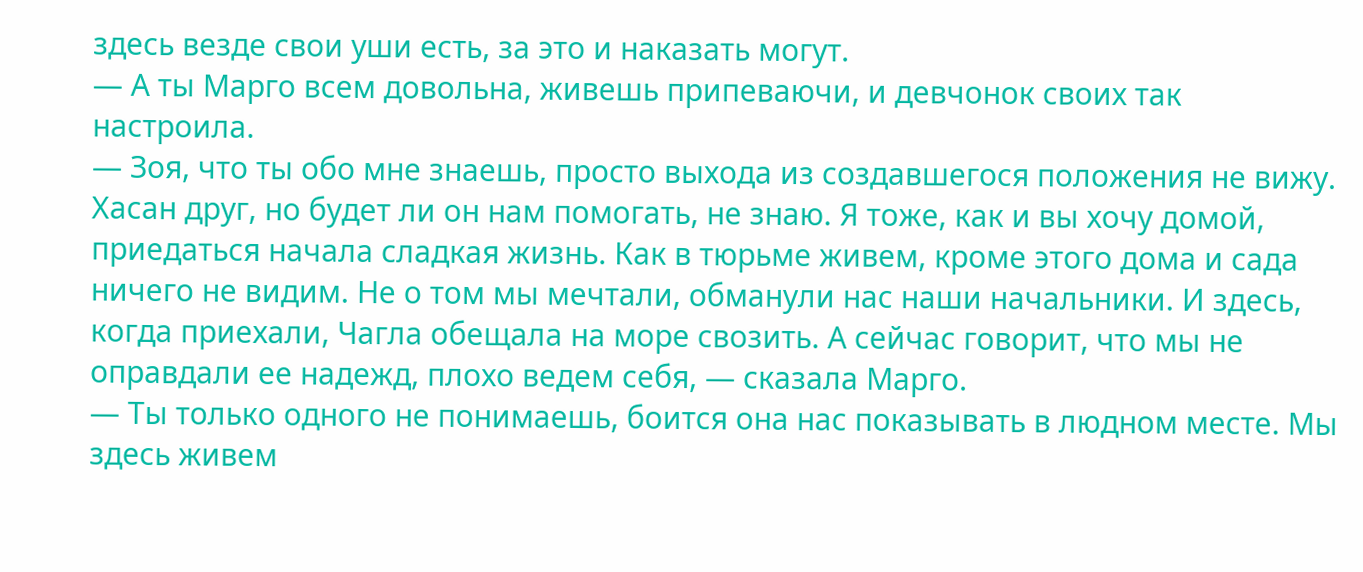здесь везде свои уши есть, за это и наказать могут.
— А ты Марго всем довольна, живешь припеваючи, и девчонок своих так настроила.
— Зоя, что ты обо мне знаешь, просто выхода из создавшегося положения не вижу. Хасан друг, но будет ли он нам помогать, не знаю. Я тоже, как и вы хочу домой, приедаться начала сладкая жизнь. Как в тюрьме живем, кроме этого дома и сада ничего не видим. Не о том мы мечтали, обманули нас наши начальники. И здесь, когда приехали, Чагла обещала на море свозить. А сейчас говорит, что мы не оправдали ее надежд, плохо ведем себя, — сказала Марго.
— Ты только одного не понимаешь, боится она нас показывать в людном месте. Мы здесь живем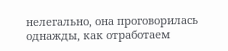нелегально, она проговорилась однажды, как отработаем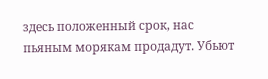здесь положенный срок, нас пьяным морякам продадут. Убьют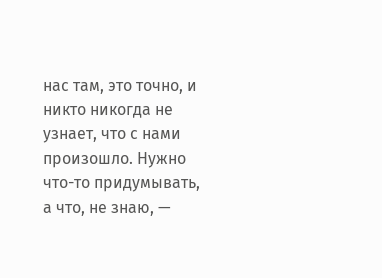нас там, это точно, и никто никогда не узнает, что с нами произошло. Нужно что-то придумывать, а что, не знаю, —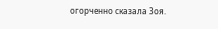огорченно сказала Зоя.